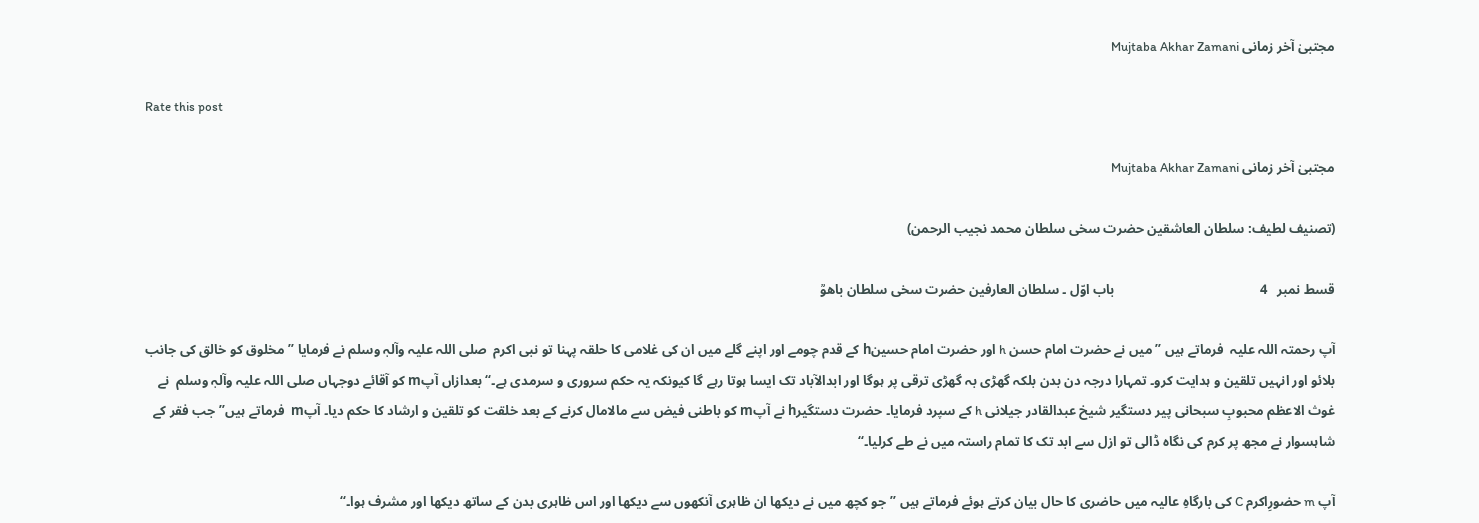مجتبیٰ آخر زمانی Mujtaba Akhar Zamani

Rate this post

مجتبیٰ آخر زمانی Mujtaba Akhar Zamani

(تصنیف لطیف: سلطان العاشقین حضرت سخی سلطان محمد نجیب الرحمن)

قسط نمبر   4                                           باب اوّل ۔ سلطان العارفین حضرت سخی سلطان باھوؒ

آپ رحمتہ اللہ علیہ  فرماتے ہیں ’’میں نے حضرت امام حسن h اور حضرت امام حسینh کے قدم چومے اور اپنے گلے میں ان کی غلامی کا حلقہ پہنا تو نبی اکرم  صلی اللہ علیہ وآلہٖ وسلم نے فرمایا ’’مخلوق کو خالق کی جانب بلائو اور انہیں تلقین و ہدایت کرو۔ تمہارا درجہ دن بدن بلکہ گھڑی بہ گھڑی ترقی پر ہوگا اور ابدالآباد تک ایسا ہوتا رہے گا کیونکہ یہ حکم سروری و سرمدی ہے۔‘‘ بعدازاں آپm کو آقائے دوجہاں صلی اللہ علیہ وآلہٖ وسلم  نے غوث الاعظم محبوبِ سبحانی پیر دستگیر شیخ عبدالقادر جیلانی h کے سپرد فرمایا۔ حضرت دستگیرh نے آپm کو باطنی فیض سے مالامال کرنے کے بعد خلقت کو تلقین و ارشاد کا حکم دیا۔ آپm  فرماتے ہیں’’جب فقر کے شاہسوار نے مجھ پر کرم کی نگاہ ڈالی تو ازل سے ابد تک کا تمام راستہ میں نے طے کرلیا۔‘‘

آپ m حضورِاکرم C کی بارگاہِ عالیہ میں حاضری کا حال بیان کرتے ہوئے فرماتے ہیں ’’جو کچھ میں نے دیکھا ان ظاہری آنکھوں سے دیکھا اور اس ظاہری بدن کے ساتھ دیکھا اور مشرف ہوا۔‘‘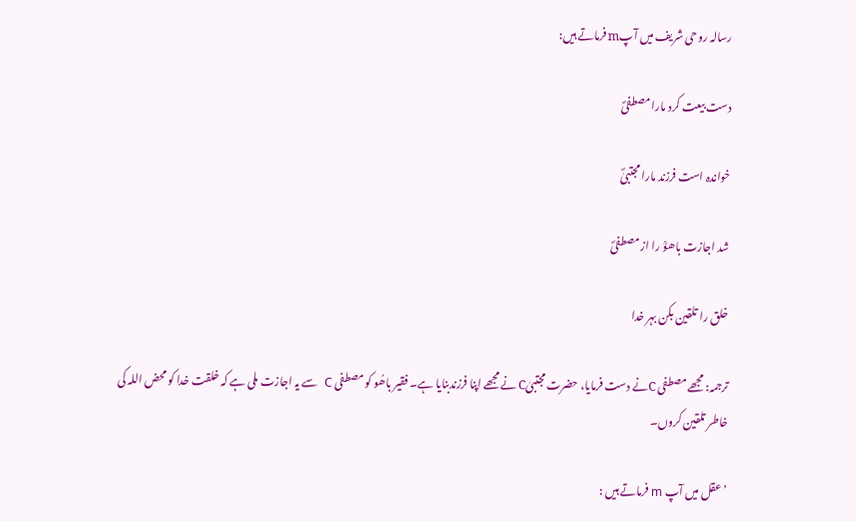رسالہ روحی شریف میں آپm فرماتے ہیں:

دست بیعت کرد مارا مصطفیؐ

خواندہ است فرزند مارا مجتبیٰؐ

شد اجازت باھوؒ را از مصطفیؐ

خلق را تلقین بکن بہر خدا

ترجمہ: مجھے مصطفی Cنے دست فرمایا، حضرت مجتبیٰC نے مجھے اپنا فرزندبنایا ہے۔ فقیر باھُو کو مصطفی C  سے یہ اجازت ملی ہے کہ خلقت خدا کو محض اللہ کی خاطر تلقین کروں۔

’عقل میں آپ m فرماتے ہیں :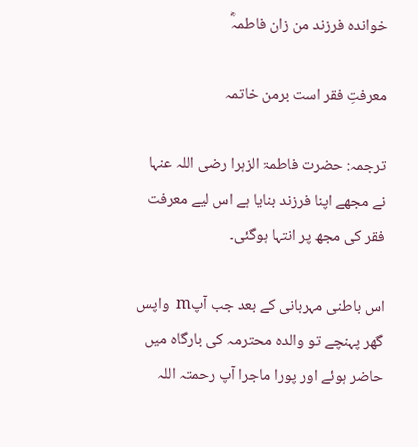خواندہ فرزند من زان فاطمہؓ

معرفتِ فقر است برمن خاتمہ

ترجمہ: حضرت فاطمۃ الزہرا رضی اللہ عنہا نے مجھے اپنا فرزند بنایا ہے اس لیے معرفت فقر کی مجھ پر انتہا ہوگئی۔

اس باطنی مہربانی کے بعد جب آپm  واپس گھر پہنچے تو والدہ محترمہ کی بارگاہ میں حاضر ہوئے اور پورا ماجرا آپ رحمتہ اللہ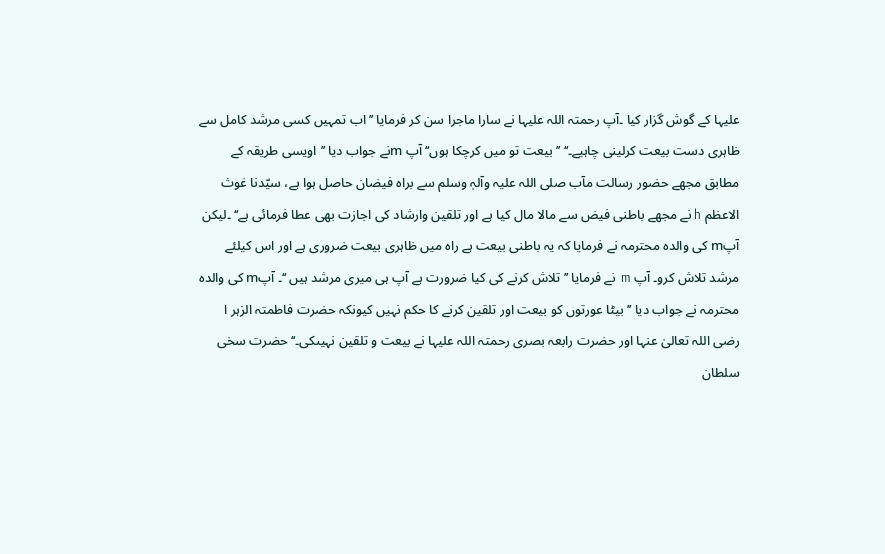علیہا کے گوش گزار کیا ۔آپ رحمتہ اللہ علیہا نے سارا ماجرا سن کر فرمایا ’’اب تمہیں کسی مرشد کامل سے ظاہری دست بیعت کرلینی چاہیے۔‘‘ ’’ بیعت تو میں کرچکا ہوں‘‘ آپ mنے جواب دیا ’’اویسی طریقہ کے مطابق مجھے حضور رسالت مآب صلی اللہ علیہ وآلہٖ وسلم سے براہ فیضان حاصل ہوا ہے، سیّدنا غوث الاعظم h نے مجھے باطنی فیض سے مالا مال کیا ہے اور تلقین وارشاد کی اجازت بھی عطا فرمائی ہے‘‘ ۔لیکن آپm کی والدہ محترمہ نے فرمایا کہ یہ باطنی بیعت ہے راہ میں ظاہری بیعت ضروری ہے اور اس کیلئے مرشد تلاش کرو۔ آپ m  نے فرمایا ’’ تلاش کرنے کی کیا ضرورت ہے آپ ہی میری مرشد ہیں ‘‘۔ آپm کی والدہ محترمہ نے جواب دیا ’’ بیٹا عورتوں کو بیعت اور تلقین کرنے کا حکم نہیں کیونکہ حضرت فاطمتہ الزہر ا رضی اللہ تعالیٰ عنہا اور حضرت رابعہ بصری رحمتہ اللہ علیہا نے بیعت و تلقین نہیںکی۔‘‘ حضرت سخی سلطان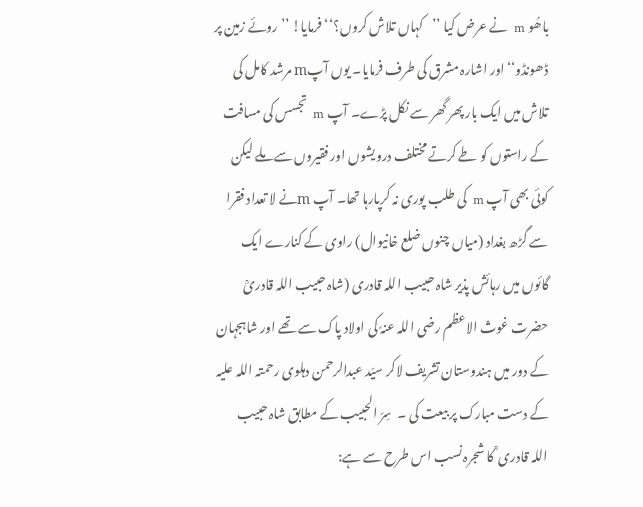باھُو m  نے عرض کیا ’’کہاں تلاش کروں؟‘‘ فرمایا! ’’روئے زمین پر ڈھونڈو‘‘اور اشارہ مشرق کی طرف فرمایا۔ یوں آپm مرشد کامل کی تلاش میں ایک بار پھر گھر سے نکل پڑے۔ آپ m  تجسس کی مسافت کے راستوں کو طے کرتے مختلف درویشوں اور فقیروں سے ملے لیکن کوئی بھی آپ m  کی طلب پوری نہ کرپارہا تھا۔ آپ mنے لا تعداد فقرا سے گڑھ بغداد (میاں چنوں ضلع خانیوال) راوی کے کنارے ایک گائوں میں رہائش پذیر شاہ حبیب اللہ قادری (شاہ حبیب اللہ قادریؒ حضرت غوث الاعظم رضی اللہ عنہٗ کی اولاد پاک سے تھے اور شاہجہان کے دور میں ہندوستان تشریف لاکر سیّد عبدالرحمن دہلوی رحمتہ اللہ علیہ کے دست مبارک پر بیعت کی ۔  سِرّ الحبیب کے مطابق شاہ حبیب اللہ قادری ؒ کا شجرہ نسب اس طرح سے ہے: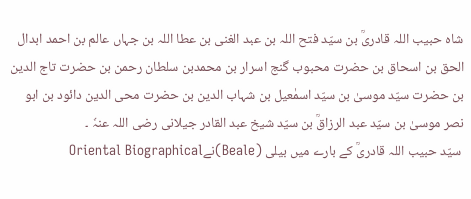شاہ حبیب اللہ قادریؒ بن سیّد فتح اللہ بن عبد الغنی بن عطا اللہ بن جہاں عالم بن احمد ابدال الحق بن اسحاق بن حضرت محبوب گنج اسرار بن محمدبن سلطان رحمن بن حضرت تاج الدین بن حضرت سیّد موسیٰ بن سیّد اسمٰعیل بن شہاب الدین بن حضرت محی الدین دائود بن ابو نصر موسیٰ بن سیّد عبد الرزاقؒ بن سیّد شیخ عبد القادر جیلانی رضی اللہ عنہٗ ۔
 سیّد حبیب اللہ قادریؒ کے بارے میں بیلی (Beale)نےOriental Biographical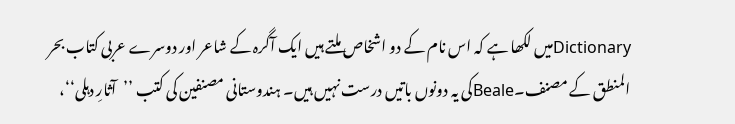Dictionaryمیں لکھا ہے کہ اس نام کے دو اشخاص ملتے ہیں ایک آگرہ کے شاعر اور دوسرے عربی کتاب بحر المنطق کے مصنف۔Bealeکی یہ دونوں باتیں درست نہیں ہیں۔ ہندوستانی مصنفین کی کتب ’’آثارِ دہلی‘‘،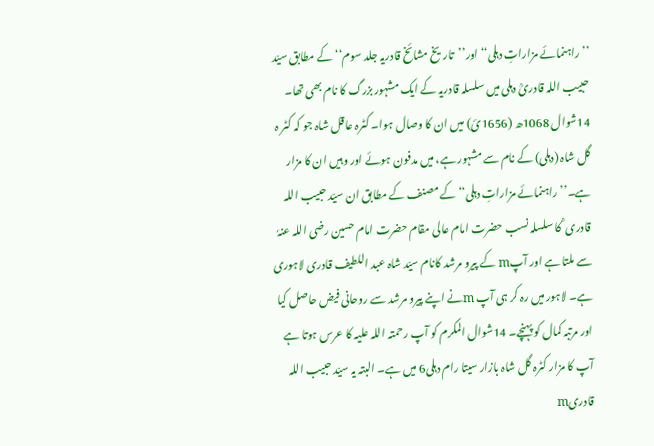’’راہنمائے مزاراتِ دہلی‘‘ اور’’تاریخ مشائخ قادریہ جلد سوم‘‘ کے مطابق سیّد حبیب اللہ قادریؒ دہلی میں سلسلہ قادریہ کے ایک مشہور بزرگ کا نام بھی تھا۔ 14شوال 1068ھ (1656ئ) میں ان کا وصال ہوا۔ کٹرہ عاقل شاہ جو کہ کٹر ہ گل شاہ (دہلی) کے نام سے مشہور ہے، میں مدفون ہوئے اور وہیں ان کا مزار ہے۔’’راہنمائے مزاراتِ دہلی‘‘ کے مصنف کے مطابق ان سیّد حبیب اللہ قادری ؒ کا سلسلہ نسب حضرت امام عالی مقام حضرت امام حسین رضی اللہ عنہٗ سے ملتا ہے اور آپm کے پیرو مرشد کانام سیّد شاہ عبد اللطیف قادری لاہوری ہے۔ لاہور میں رہ کر ہی آپ mنے اپنے پیرو مرشد سے روحانی فیض حاصل کیا اور مرتبہ کمال کو پہنچے۔ 14شوال المکرم کو آپ رحمتہ اللہ علیہ کا عرس ہوتا ہے آپ کا مزار کٹرہ گل شاہ بازار سیتا رام دہلی6 میں ہے۔ البتہ یہ سیّد حبیب اللہ قادریm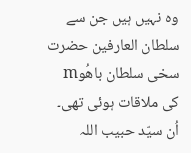وہ نہیں ہیں جن سے سلطان العارفین حضرت سخی سلطان باھُوm کی ملاقات ہوئی تھی۔ اُن سیّد حبیب اللہ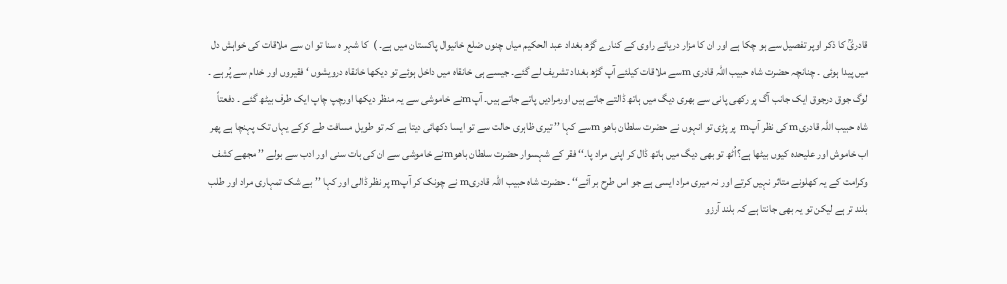قادریؒ کا ذکر اوپر تفصیل سے ہو چکا ہے اور ان کا مزار دریائے راوی کے کنارے گڑھ بغداد عبد الحکیم میاں چنوں ضلع خانیوال پاکستان میں ہے۔ )  کا شہر ہ سنا تو ان سے ملاقات کی خواہش دل میں پیدا ہوئی ۔ چنانچہ حضرت شاہ حبیب اللہ قادری mسے ملاقات کیلئے آپ گڑھ بغداد تشریف لے گئے۔ جیسے ہی خانقاہ میں داخل ہوئے تو دیکھا خانقاہ درویشوں ‘ فقیروں اور خدام سے پُر ہے ۔ لوگ جوق درجوق ایک جانب آگ پر رکھی پانی سے بھری دیگ میں ہاتھ ڈالتے جاتے ہیں اورمرادیں پاتے جاتے ہیں۔ آپmنے خاموشی سے یہ منظر دیکھا اورچپ چاپ ایک طرف بیٹھ گئے ۔ دفعتاً شاہ حبیب اللہ قادریm کی نظر آپm  پر پڑی تو انہوں نے حضرت سلطان باھو mسے کہا ’’ تیری ظاہری حالت سے تو ایسا دکھائی دیتا ہے کہ تو طویل مسافت طے کرکے یہاں تک پہنچا ہے پھر اب خاموش اور علیحدہ کیوں بیٹھا ہے؟اُٹھ تو بھی دیگ میں ہاتھ ڈال کر اپنی مراد پا۔‘‘ فقر کے شہسوار حضرت سلطان باھوmنے خاموشی سے ان کی بات سنی اور ادب سے بولے ’’ مجھے کشف وکرامت کے یہ کھلونے متاثر نہیں کرتے اور نہ میری مراد ایسی ہے جو اس طرح بر آئے‘‘ ۔ حضرت شاہ حبیب اللہ قادریm نے چونک کر آپm پر نظر ڈالی اور کہا ’’بے شک تمہاری مراد اور طلب بلند تر ہے لیکن تو یہ بھی جانتا ہے کہ بلند آرزو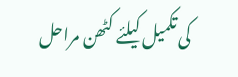کی تکمیل کیلئے کٹھن مراحل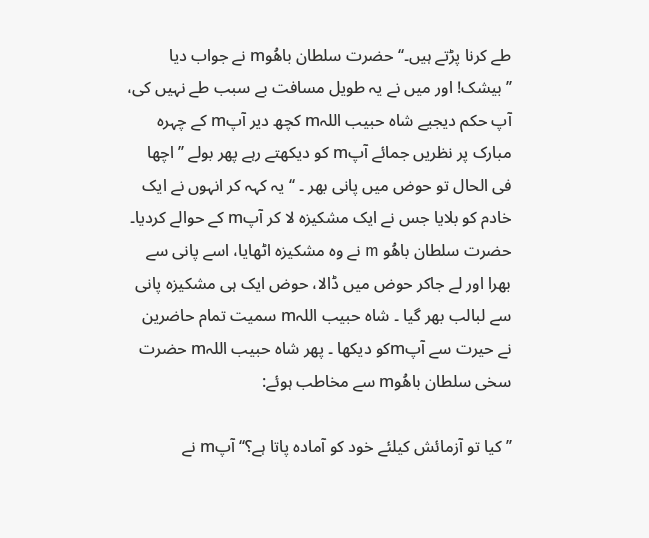طے کرنا پڑتے ہیں۔‘‘ حضرت سلطان باھُوm نے جواب دیا ’’بیشک! اور میں نے یہ طویل مسافت بے سبب طے نہیں کی، آپ حکم دیجیے شاہ حبیب اللہm کچھ دیر آپm کے چہرہ مبارک پر نظریں جمائے آپm کو دیکھتے رہے پھر بولے ’’اچھا فی الحال تو حوض میں پانی بھر ۔ ‘‘ یہ کہہ کر انہوں نے ایک خادم کو بلایا جس نے ایک مشکیزہ لا کر آپm کے حوالے کردیا۔ حضرت سلطان باھُو m نے وہ مشکیزہ اٹھایا، اسے پانی سے بھرا اور لے جاکر حوض میں ڈالا، حوض ایک ہی مشکیزہ پانی سے لبالب بھر گیا ۔ شاہ حبیب اللہm سمیت تمام حاضرین نے حیرت سے آپmکو دیکھا ۔ پھر شاہ حبیب اللہm حضرت سخی سلطان باھُوm سے مخاطب ہوئے:

’’ کیا تو آزمائش کیلئے خود کو آمادہ پاتا ہے؟‘‘ آپm نے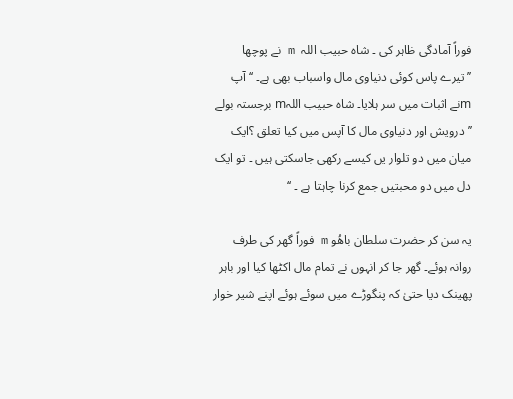فوراً آمادگی ظاہر کی ۔ شاہ حبیب اللہ  m نے پوچھا ’’تیرے پاس کوئی دنیاوی مال واسباب بھی ہے۔ ‘‘ آپ mنے اثبات میں سر ہلایا۔ شاہ حبیب اللہm برجستہ بولے ’’ درویش اور دنیاوی مال کا آپس میں کیا تعلق ؟ایک میان میں دو تلوار یں کیسے رکھی جاسکتی ہیں ۔ تو ایک دل میں دو محبتیں جمع کرنا چاہتا ہے ۔ ‘‘

یہ سن کر حضرت سلطان باھُو m فوراً گھر کی طرف روانہ ہوئے۔ گھر جا کر انہوں نے تمام مال اکٹھا کیا اور باہر پھینک دیا حتیٰ کہ پنگوڑے میں سوئے ہوئے اپنے شیر خوار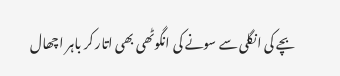بچے کی انگلی سے سونے کی انگوٹھی بھی اتار کر باہر اچھال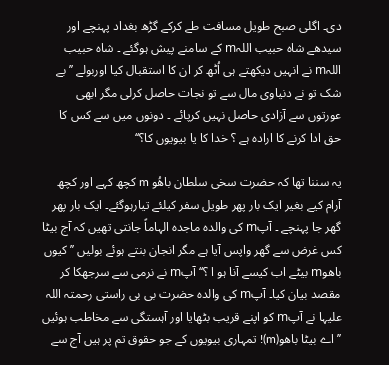دی۔ اگلی صبح طویل مسافت طے کرکے گڑھ بغداد پہنچے اور سیدھے شاہ حبیب اللہm کے سامنے پیش ہوگئے ۔ شاہ حبیب اللہm نے انہیں دیکھتے ہی اُٹھ کر ان کا استقبال کیا اوربولے ’’ بے شک تو نے دنیاوی مال سے تو نجات حاصل کرلی مگر ابھی عورتوں سے آزادی حاصل نہیں کرپائے ۔ دونوں میں سے کس کا حق ادا کرنے کا ارادہ ہے ؟ خدا کا یا بیویوں کا؟‘‘

یہ سننا تھا کہ حضرت سخی سلطان باھُو m کچھ کہے اور کچھ آرام کیے بغیر ایک بار پھر طویل سفر کیلئے تیارہوگئے۔ ایک بار پھر گھر جا پہنچے ۔ آپm کی والدہ ماجدہ الہاماً جانتی تھیں کہ آج بیٹا کس غرض سے گھر واپس آیا ہے مگر انجان بنتے ہوئے بولیں ’’کیوں باھوm بیٹے اب کیسے آنا ہو ا ؟‘‘ آپm نے نرمی سے سرجھکا کر مقصد بیان کیا۔ آپm کی والدہ حضرت بی بی راستی رحمتہ اللہ علیہا نے آپm کو اپنے قریب بٹھایا اور آہستگی سے مخاطب ہوئیں ’’ اے بیٹا باھو(m)! تمہاری بیویوں کے جو حقوق تم پر ہیں آج سے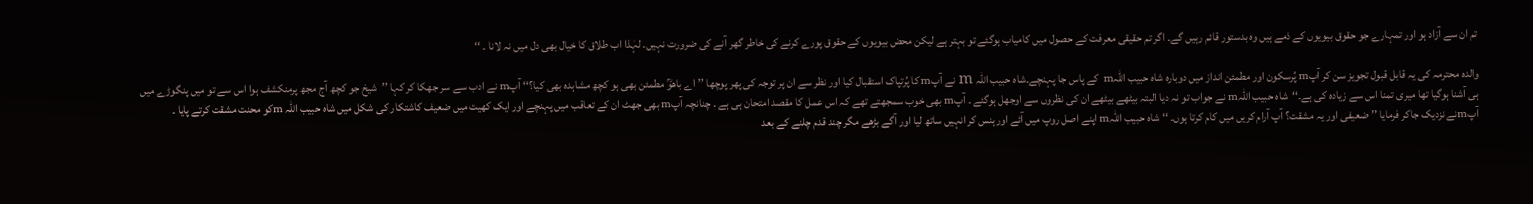تم ان سے آزاد ہو اور تمہارے جو حقوق بیویوں کے ذمے ہیں وہ بدستور قائم رہیں گے۔ اگر تم حقیقی معرفت کے حصول میں کامیاب ہوگئے تو بہتر ہے لیکن محض بیویوں کے حقوق پورے کرنے کی خاطر گھر آنے کی ضرورت نہیں۔ لہٰذا اب طلاق کا خیال بھی دل میں نہ لانا ۔ ‘‘

والدہ محترمہ کی یہ قابل قبول تجویز سن کر آپm پُرسکون اور مطمئن انداز میں دوبارہ شاہ حبیب اللہm  کے پاس جا پہنچے۔شاہ حبیب اللہ m نے آپm کا پُرتپاک استقبال کیا اور نظر سے ان پر توجہ کی پھر پوچھا ’’اے باھوؒ مطمئن بھی ہو کچھ مشاہدہ بھی کیا؟‘‘ آپm نے ادب سے سر جھکا کر کہا ’’شیخ جو کچھ آج مجھ پرمنکشف ہوا اس سے تو میں پنگوڑے میں ہی آشنا ہوگیا تھا میری تمنا اس سے زیادہ کی ہے۔‘‘شاہ حبیب اللہm نے جواب تو نہ دیا البتہ بیٹھے بیٹھے ان کی نظروں سے اوجھل ہوگئے ۔ آپm بھی خوب سمجھتے تھے کہ اس عمل کا مقصد امتحان ہی ہے ۔ چنانچہ آپm بھی جھٹ ان کے تعاقب میں پہنچے اور ایک کھیت میں ضعیف کاشتکار کی شکل میں شاہ حبیب اللہ mکو محنت مشقت کرتے پایا ۔ آپmنے نزدیک جاکر فرمایا ’’ ضعیفی اور یہ مشقت؟ آپ آرام کریں میں کام کرتا ہوں۔ ‘‘ شاہ حبیب اللہm اپنے اصل روپ میں آئے اورہنس کر انہیں ساتھ لیا اور آگے بڑھے مگر چند قدم چلنے کے بعد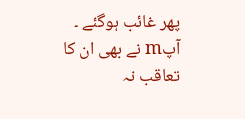پھر غائب ہوگئے ۔ آپm نے بھی ان کا تعاقب نہ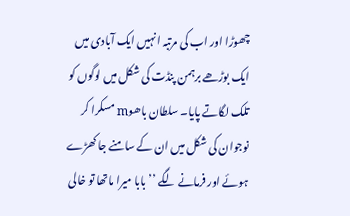چھوڑا اور اب کی مرتبہ انہیں ایک آبادی میں ایک بوڑھے برہمن پنڈت کی شکل میں لوگوں کو تلک لگاتے پایا۔ سلطان باھوm مسکرا کر نوجوان کی شکل میں ان کے سامنے جا کھڑے ہوئے اور فرمانے لگے ’’ بابا میرا ماتھا تو خالی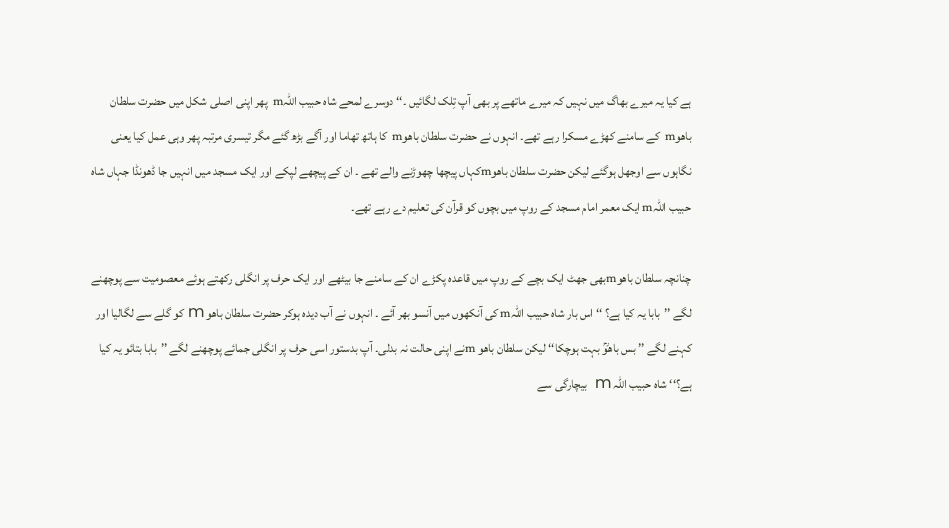ہے کیا یہ میرے بھاگ میں نہیں کہ میرے ماتھے پر بھی آپ تِلک لگائیں ۔‘‘ دوسرے لمحے شاہ حبیب اللہm  پھر اپنی اصلی شکل میں حضرت سلطان باھوm  کے سامنے کھڑے مسکرا رہے تھے۔ انہوں نے حضرت سلطان باھوm  کا ہاتھ تھاما اور آگے بڑھ گئے مگر تیسری مرتبہ پھر وہی عمل کیا یعنی نگاہوں سے اوجھل ہوگئے لیکن حضرت سلطان باھوmکہاں پیچھا چھوڑنے والے تھے ۔ ان کے پیچھے لپکے اور ایک مسجد میں انہیں جا ڈھونڈا جہاں شاہ حبیب اللہm ایک معمر امام مسجد کے روپ میں بچوں کو قرآن کی تعلیم دے رہے تھے۔

چنانچہ سلطان باھوmبھی جھٹ ایک بچے کے روپ میں قاعدہ پکڑے ان کے سامنے جا بیٹھے اور ایک حرف پر انگلی رکھتے ہوئے معصومیت سے پوچھنے لگے ’’بابا یہ کیا ہے؟ ‘‘ اس بار شاہ حبیب اللہm کی آنکھوں میں آنسو بھر آئے ۔ انہوں نے آب دیدہ ہوکر حضرت سلطان باھو m کو گلے سے لگالیا اور کہنے لگے ’’ بس باھوؒ بہت ہوچکا‘‘ لیکن سلطان باھو mنے اپنی حالت نہ بدلی۔ آپ بدستور اسی حرف پر انگلی جمائے پوچھنے لگے ’’بابا بتائو یہ کیا ہے؟‘‘ شاہ حبیب اللہ m  بیچارگی سے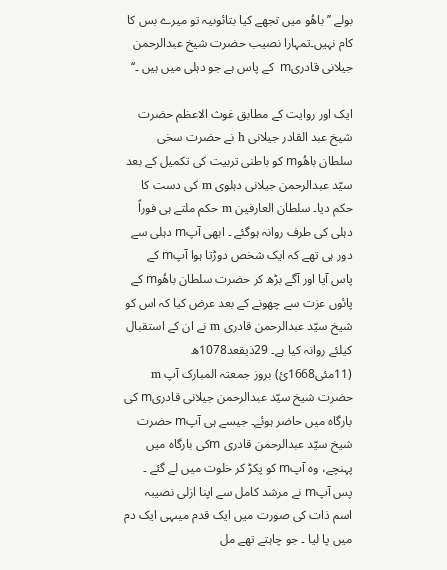بولے ’’باھُو میں تجھے کیا بتائوںیہ تو میرے بس کا کام نہیں۔تمہارا نصیب حضرت شیخ عبدالرحمن جیلانی قادریm  کے پاس ہے جو دہلی میں ہیں ۔‘‘

ایک اور روایت کے مطابق غوث الاعظم حضرت شیخ عبد القادر جیلانی h نے حضرت سخی سلطان باھُوm کو باطنی تربیت کی تکمیل کے بعد سیّد عبدالرحمن جیلانی دہلوی m کی دست کا حکم دیا۔ سلطان العارفین m حکم ملتے ہی فوراً دہلی کی طرف روانہ ہوگئے ۔ ابھی آپm دہلی سے دور ہی تھے کہ ایک شخص دوڑتا ہوا آپm کے پاس آیا اور آگے بڑھ کر حضرت سلطان باھُوm کے پائوں عزت سے چھونے کے بعد عرض کیا کہ اس کو شیخ سیّد عبدالرحمن قادری m نے ان کے استقبال کیلئے روانہ کیا ہے۔ 29ذیقعد1078ھ (11مئی1668ئ) بروز جمعتہ المبارک آپ m حضرت شیخ سیّد عبدالرحمن جیلانی قادریm کی بارگاہ میں حاضر ہوئے۔ جیسے ہی آپm حضرت شیخ سیّد عبدالرحمن قادری mکی بارگاہ میں پہنچے، وہ آپm کو پکڑ کر خلوت میں لے گئے ۔ پس آپm نے مرشد کامل سے اپنا ازلی نصیبہ اسم ذات کی صورت میں ایک قدم میںہی ایک دم میں پا لیا ۔ جو چاہتے تھے مل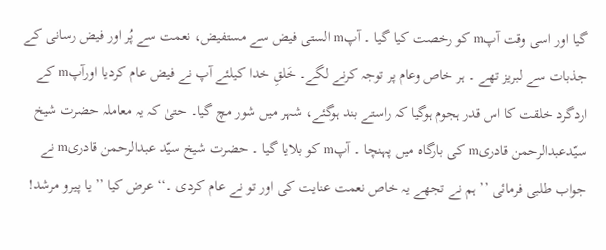گیا اور اسی وقت آپm کو رخصت کیا گیا ۔ آپm الستی فیض سے مستفیض، نعمت سے پُر اور فیض رسانی کے جذبات سے لبریز تھے ۔ ہر خاص وعام پر توجہ کرنے لگے۔ خَلقِ خدا کیلئے آپ نے فیض عام کردیا اورآپm کے اردگرد خلقت کا اس قدر ہجوم ہوگیا کہ راستے بند ہوگئے، شہر میں شور مچ گیا۔ حتیٰ کہ یہ معاملہ حضرت شیخ سیّدعبدالرحمن قادریm کی بارگاہ میں پہنچا ۔ آپm کو بلایا گیا ۔ حضرت شیخ سیّد عبدالرحمن قادریm نے جواب طلبی فرمائی ’’ ہم نے تجھے یہ خاص نعمت عنایت کی اور تو نے عام کردی ۔‘‘ عرض کیا ’’ یا پیرو مرشد!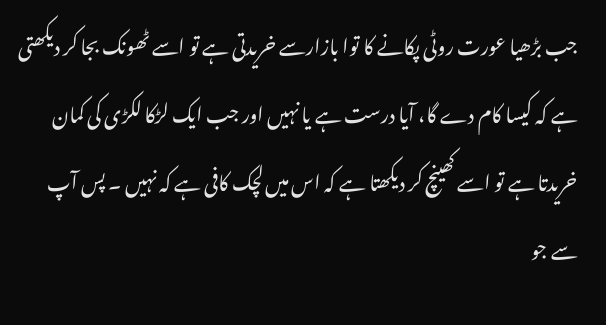جب بڑھیا عورت روٹی پکانے کا توا بازارسے خریدتی ہے تو اسے ٹھونک بجا کر دیکھتی ہے کہ کیسا کام دے گا، آیا درست ہے یا نہیں اور جب ایک لڑکا لکڑی کی کمان خریدتا ہے تو اسے کھینچ کر دیکھتا ہے کہ اس میں لچک کافی ہے کہ نہیں ۔ پس آپ سے جو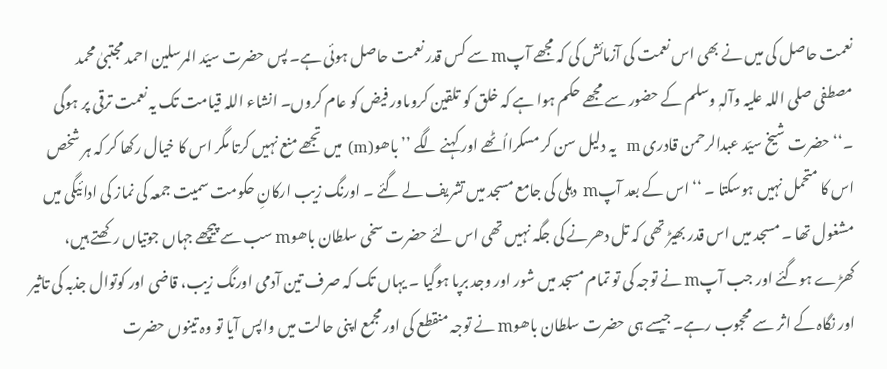نعمت حاصل کی میں نے بھی اس نعمت کی آزمائش کی کہ مجھے آپm سے کس قدر نعمت حاصل ہوئی ہے۔ پس حضرت سیّد المرسلین احمد مجتبیٰ محمد مصطفی صلی اللہ علیہ وآلہٖ وسلم کے حضور سے مجھے حکم ہوا ہے کہ خلق کو تلقین کروںاور فیض کو عام کروں۔ انشاء اللہ قیامت تک یہ نعمت ترقی پر ہوگی ۔‘‘ حضرت شیخ سیّد عبدالرحمن قادری m  یہ دلیل سن کر مسکرااُٹھے اور کہنے لگے ’’ باھو(m) میں تجھے منع نہیں کرتا مگر اس کا خیال رکھا کر کہ ہر شخص اس کا متحمل نہیں ہوسکتا ۔ ‘‘ اس کے بعد آپm  دہلی کی جامع مسجد میں تشریف لے گئے ۔ اورنگ زیب ارکانِ حکومت سمیت جمعہ کی نماز کی ادائیگی میں مشغول تھا ۔ مسجد میں اس قدر بھیڑ تھی کہ تل دھرنے کی جگہ نہیں تھی اس لئے حضرت سخی سلطان باھوm سب سے پیچھے جہاں جوتیاں رکھتے ہیں، کھڑے ہوگئے اور جب آپm نے توجہ کی تو تمام مسجد میں شور اور وجد برپا ہوگیا ۔ یہاں تک کہ صرف تین آدمی اورنگ زیب، قاضی اور کوتوال جذبہ کی تاثیر اور نگاہ کے اثر سے محجوب رہے۔ جیسے ہی حضرت سلطان باھوm نے توجہ منقطع کی اور مجمع اپنی حالت میں واپس آیا تو وہ تینوں حضرت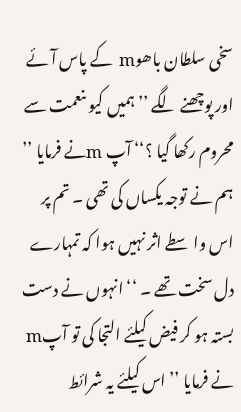سخی سلطان باھوm  کے پاس آئے اور پوچھنے لگے ’’ہمیں کیو ںنعمت سے محروم رکھا گیا ؟‘‘ آپ mنے فرمایا ’’ ہم نے توجہ یکساں کی تھی ۔ تم پر اس واسطے اثر نہیں ہوا کہ تمہارے دل سخت تھے ۔ ‘‘ انہوں نے دست بستہ ہو کر فیض کیلئے التجا کی تو آپm نے فرمایا ’’ اس کیلئے یہ شرائط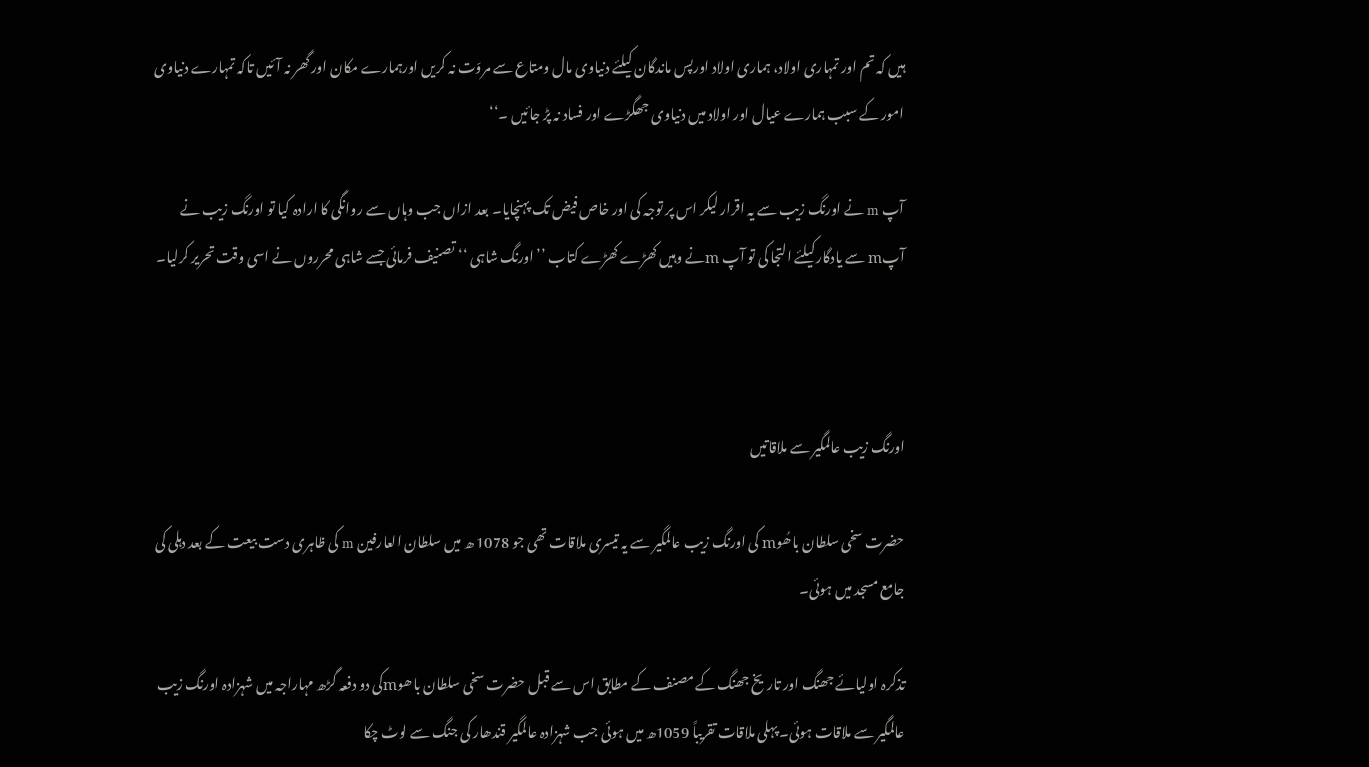ہیں کہ تم اور تمہاری اولاد، ہماری اولاد اورپس ماندگان کیلئے دنیاوی مال ومتاع سے مروّت نہ کریں اورہمارے مکان اور گھر نہ آئیں تاکہ تمہارے دنیاوی امور کے سبب ہمارے عیال اور اولاد میں دنیاوی جھگڑے اور فساد نہ پڑ جائیں ۔‘‘

آپ m نے اورنگ زیب سے یہ اقرار لیکر اس پر توجہ کی اور خاص فیض تک پہنچایا۔ بعد ازاں جب وہاں سے روانگی کا ارادہ کیا تو اورنگ زیب نے آپm سے یادگار کیلئے التجا کی تو آپ mنے وہیں کھڑے کھڑے کتاب ’’اورنگ شاہی ‘‘ تصنیف فرمائی جسے شاہی محرروں نے اسی وقت تحریر کرلیا۔



اورنگ زیب عالمگیر سے ملاقاتیں

حضرت سخی سلطان باھُوm کی اورنگ زیب عالمگیر سے یہ تیسری ملاقات تھی جو 1078 ھ میں سلطان العارفین m کی ظاہری دست بیعت کے بعد دہلی کی جامع مسجد میں ہوئی۔

تذکرہ اولیائے جھنگ اور تاریخ جھنگ کے مصنف کے مطابق اس سے قبل حضرت سخی سلطان باھوmکی دو دفعہ گڑھ مہاراجہ میں شہزادہ اورنگ زیب عالمگیر سے ملاقات ہوئی۔ پہلی ملاقات تقریباً 1059ھ میں ہوئی جب شہزادہ عالمگیر قندھار کی جنگ سے لوٹ چکا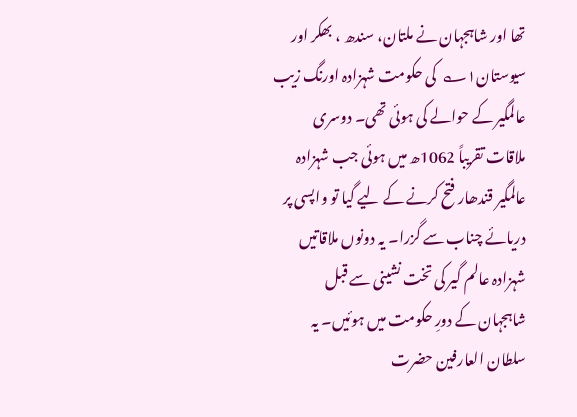تھا اور شاہجہان نے ملتان، سندھ ، بھکر اور سیوستان۱؎  کی حکومت شہزادہ اورنگ زیب عالمگیر کے حوالے کی ہوئی تھی۔ دوسری ملاقات تقریباً 1062ھ میں ہوئی جب شہزادہ عالمگیر قندھار فتح کرنے کے لیے گیا تو واپسی پر دریائے چناب سے گزرا۔ یہ دونوں ملاقاتیں شہزادہ عالم گیر کی تخت نشینی سے قبل شاہجہان کے دورِ حکومت میں ہوئیں۔ یہ سلطان العارفین حضرت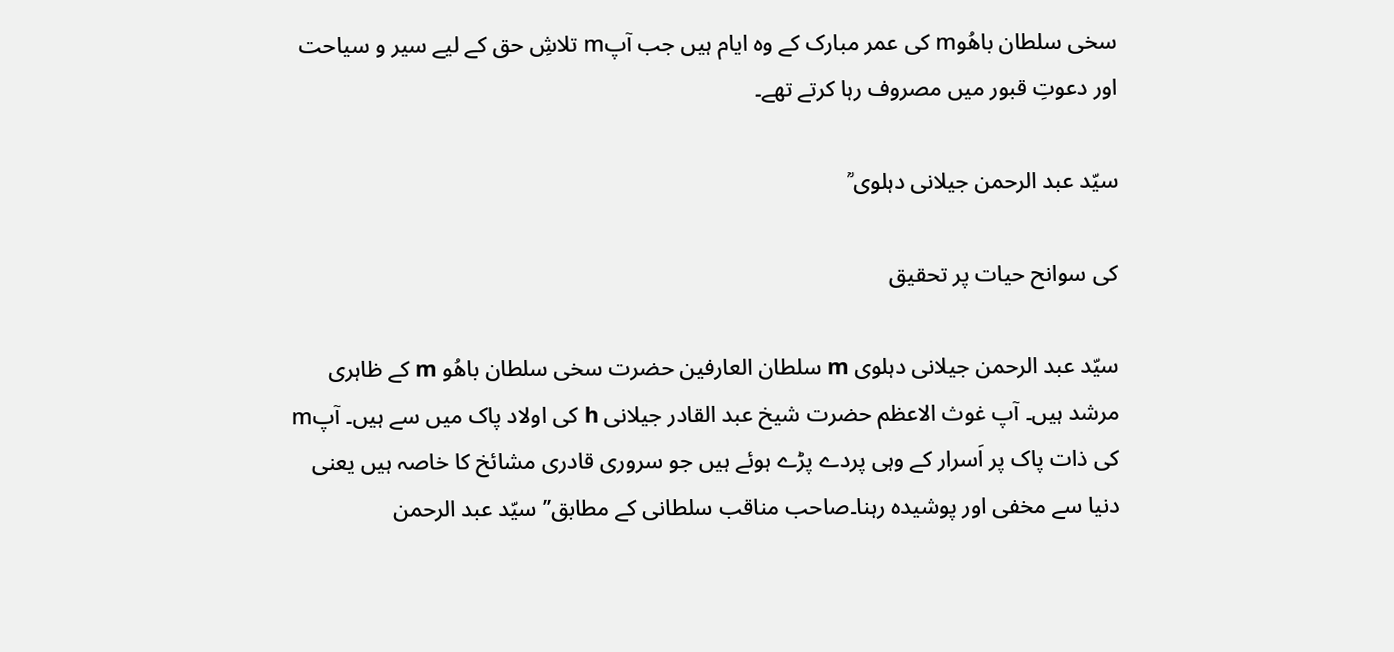سخی سلطان باھُوm کی عمر مبارک کے وہ ایام ہیں جب آپm تلاشِ حق کے لیے سیر و سیاحت اور دعوتِ قبور میں مصروف رہا کرتے تھے۔

سیّد عبد الرحمن جیلانی دہلوی ؒ

کی سوانح حیات پر تحقیق

سیّد عبد الرحمن جیلانی دہلوی m سلطان العارفین حضرت سخی سلطان باھُو m کے ظاہری مرشد ہیں۔ آپ غوث الاعظم حضرت شیخ عبد القادر جیلانی h کی اولاد پاک میں سے ہیں۔ آپm کی ذات پاک پر اَسرار کے وہی پردے پڑے ہوئے ہیں جو سروری قادری مشائخ کا خاصہ ہیں یعنی دنیا سے مخفی اور پوشیدہ رہنا۔صاحب مناقب سلطانی کے مطابق’’ سیّد عبد الرحمن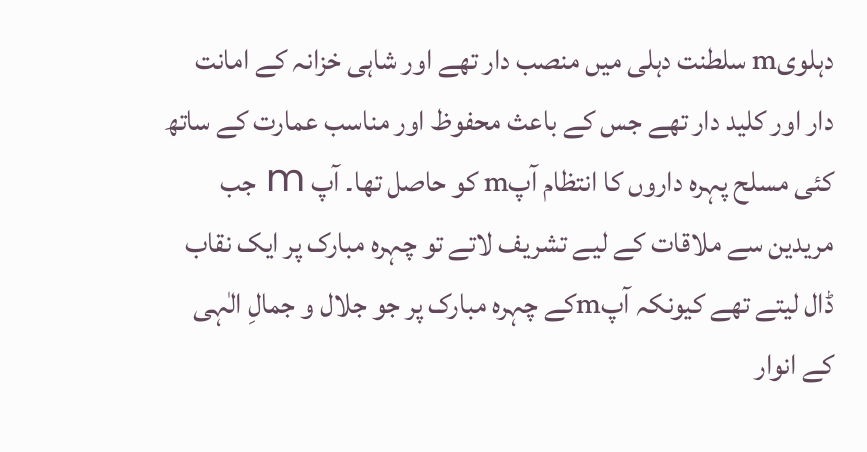دہلویm سلطنت دہلی میں منصب دار تھے اور شاہی خزانہ کے امانت دار اور کلید دار تھے جس کے باعث محفوظ اور مناسب عمارت کے ساتھ کئی مسلح پہرہ داروں کا انتظام آپm کو حاصل تھا۔ آپ m جب مریدین سے ملاقات کے لیے تشریف لاتے تو چہرہ مبارک پر ایک نقاب ڈال لیتے تھے کیونکہ آپmکے چہرہ مبارک پر جو جلال و جمالِ الٰہی کے انوار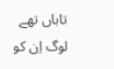تاباں تھے لوگ اِن کو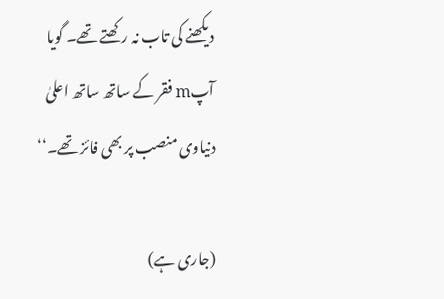دیکھنے کی تاب نہ رکھتے تھے۔ گویا آپm فقر کے ساتھ ساتھ اعلیٰ دنیاوی منصب پر بھی فائز تھے۔‘‘

(جاری ہے)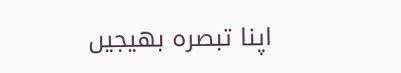اپنا تبصرہ بھیجیں